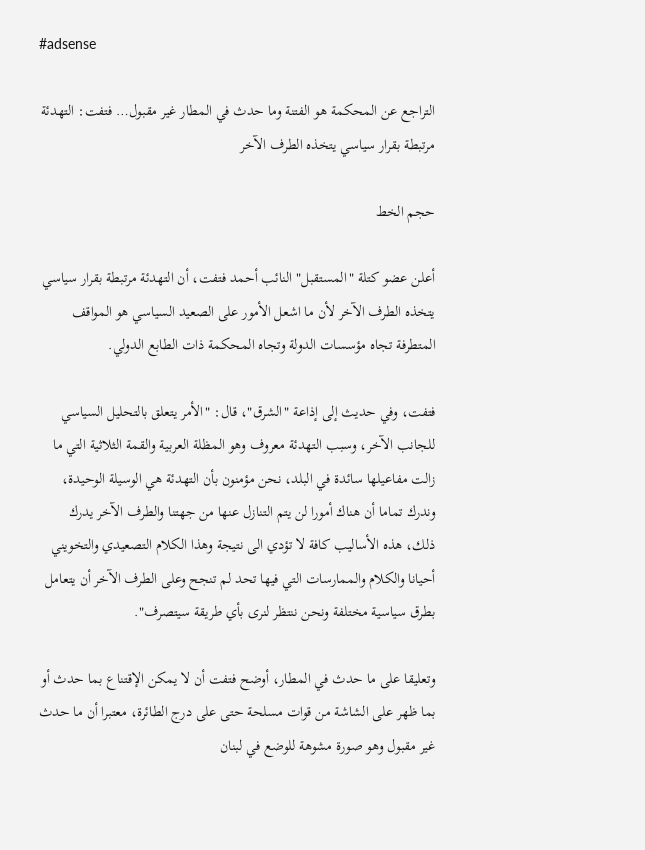#adsense

التراجع عن المحكمة هو الفتنة وما حدث في المطار غير مقبول… فتفت: التهدئة مرتبطة بقرار سياسي يتخذه الطرف الآخر

حجم الخط

أعلن عضو كتلة "المستقبل" النائب أحمد فتفت، أن التهدئة مرتبطة بقرار سياسي يتخذه الطرف الآخر لأن ما اشعل الأمور على الصعيد السياسي هو المواقف المتطرفة تجاه مؤسسات الدولة وتجاه المحكمة ذات الطابع الدولي.

فتفت، وفي حديث إلى إذاعة "الشرق"، قال: "الأمر يتعلق بالتحليل السياسي للجانب الآخر، وسبب التهدئة معروف وهو المظلة العربية والقمة الثلاثية التي ما زالت مفاعيلها سائدة في البلد، نحن مؤمنون بأن التهدئة هي الوسيلة الوحيدة، وندرك تماما أن هناك أمورا لن يتم التنازل عنها من جهتنا والطرف الآخر يدرك ذلك، هذه الأساليب كافة لا تؤدي الى نتيجة وهذا الكلام التصعيدي والتخويني أحيانا والكلام والممارسات التي فيها تحد لم تنجح وعلى الطرف الآخر أن يتعامل بطرق سياسية مختلفة ونحن ننتظر لنرى بأي طريقة سيتصرف".

وتعليقا على ما حدث في المطار، أوضح فتفت أن لا يمكن الإقتناع بما حدث أو بما ظهر على الشاشة من قوات مسلحة حتى على درج الطائرة، معتبرا أن ما حدث غير مقبول وهو صورة مشوهة للوضع في لبنان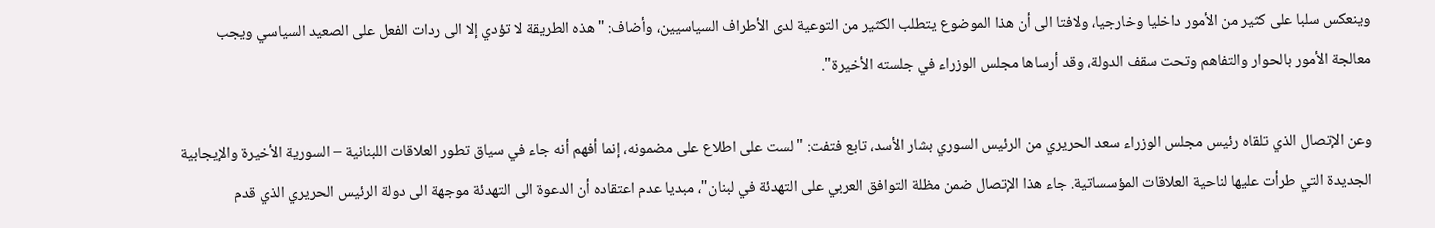وينعكس سلبا على كثير من الأمور داخليا وخارجيا، ولافتا الى أن هذا الموضوع يتطلب الكثير من التوعية لدى الأطراف السياسيين، وأضاف: "هذه الطريقة لا تؤدي إلا الى ردات الفعل على الصعيد السياسي ويجب معالجة الأمور بالحوار والتفاهم وتحت سقف الدولة، وقد أرساها مجلس الوزراء في جلسته الأخيرة".

وعن الإتصال الذي تلقاه رئيس مجلس الوزراء سعد الحريري من الرئيس السوري بشار الأسد، تابع فتفت: "لست على اطلاع على مضمونه، إنما أفهم أنه جاء في سياق تطور العلاقات اللبنانية – السورية الأخيرة والإيجابية الجديدة التي طرأت عليها لناحية العلاقات المؤسساتية. جاء هذا الإتصال ضمن مظلة التوافق العربي على التهدئة في لبنان"، مبديا عدم اعتقاده أن الدعوة الى التهدئة موجهة الى دولة الرئيس الحريري الذي قدم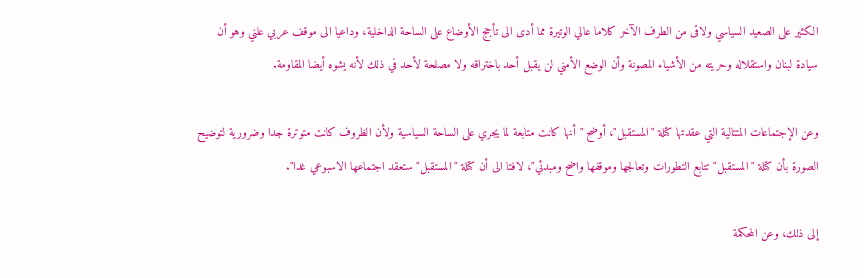الكثير على الصعيد السياسي ولاقى من الطرف الآخر كلاما عالي الوتيرة مما أدى الى تأجج الأوضاع على الساحة الداخلية، وداعيا الى موقف عربي علني وهو أن سيادة لبنان واستقلاله وحريته من الأشياء المصونة وأن الوضع الأمني لن يقبل أحد باختراقه ولا مصلحة لأحد في ذلك لأنه يشوه أيضا المقاومة.

وعن الإجتماعات المتتالية التي عقدتها كتلة "المستقبل"، أوضح "أنها كانت متابعة لما يجري على الساحة السياسية ولأن الظروف كانت متوترة جدا وضرورية لتوضيح الصورة بأن كتلة "المستقبل" تتابع التطورات وتعالجها وموقفها واضح ومبدئي"، لافتا الى أن كتلة "المستقبل" ستعقد اجتماعها الاسبوعي غدا".

إلى ذلك، وعن المحكمة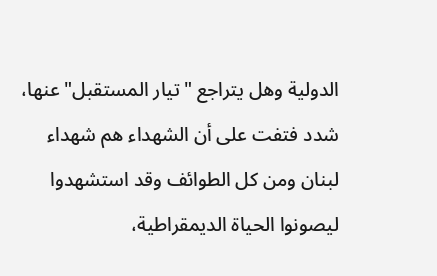الدولية وهل يتراجع "تيار المستقبل" عنها، شدد فتفت على أن الشهداء هم شهداء لبنان ومن كل الطوائف وقد استشهدوا ليصونوا الحياة الديمقراطية،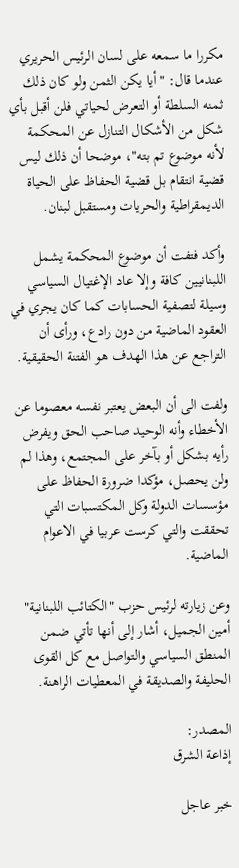مكررا ما سمعه على لسان الرئيس الحريري عندما قال: "أيا يكن الثمن ولو كان ذلك ثمنه السلطة أو التعرض لحياتي فلن أقبل بأي شكل من الأشكال التنازل عن المحكمة لأنه موضوع تم بته"، موضحا أن ذلك ليس قضية انتقام بل قضية الحفاظ على الحياة الديمقراطية والحريات ومستقبل لبنان.

وأكد فتفت أن موضوع المحكمة يشمل اللبنانيين كافة وإلا عاد الإغتيال السياسي وسيلة لتصفية الحسابات كما كان يجري في العقود الماضية من دون رادع، ورأى أن التراجع عن هذا الهدف هو الفتنة الحقيقية.

ولفت الى أن البعض يعتبر نفسه معصوما عن الأخطاء وأنه الوحيد صاحب الحق ويفرض رأيه بشكل أو بآخر على المجتمع، وهذا لم ولن يحصل، مؤكدا ضرورة الحفاظ على مؤسسات الدولة وكل المكتسبات التي تحققت والتي كرست عربيا في الاعوام الماضية.

وعن زيارته لرئيس حزب "الكتائب اللبنانية" أمين الجميل، أشار إلى أنها تأتي ضمن المنطق السياسي والتواصل مع كل القوى الحليفة والصديقة في المعطيات الراهنة.

المصدر:
إذاعة الشرق

خبر عاجل